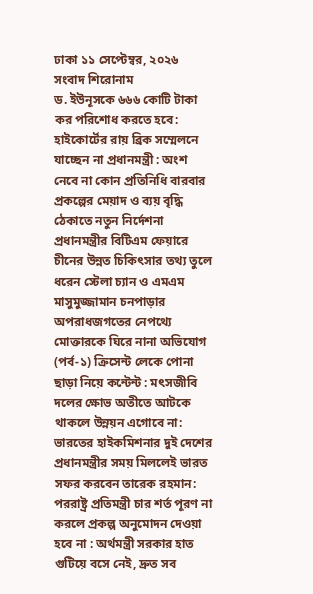ঢাকা ১১ সেপ্টেম্বর, ২০২৬
সংবাদ শিরোনাম
ড. ইউনূসকে ৬৬৬ কোটি টাকা কর পরিশোধ করতে হবে: হাইকোর্টের রায় ব্রিক সম্মেলনে যাচ্ছেন না প্রধানমন্ত্রী : অংশ নেবে না কোন প্রতিনিধি বারবার প্রকল্পের মেয়াদ ও ব্যয় বৃদ্ধি ঠেকাতে নতুন নির্দেশনা প্রধানমন্ত্রীর বিটিএম ফেয়ারে চীনের উন্নত চিকিৎসার তথ্য তুলে ধরেন স্টেলা চ্যান ও এমএম মাসুমুজ্জামান চনপাড়ার অপরাধজগতের নেপথ্যে মোক্তারকে ঘিরে নানা অভিযোগ (পর্ব-১) ক্রিসেন্ট লেকে পোনা ছাড়া নিয়ে কন্টেন্ট : মৎসজীবি দলের ক্ষোভ অতীতে আটকে থাকলে উন্নয়ন এগোবে না: ভারতের হাইকমিশনার দুই দেশের প্রধানমন্ত্রীর সময় মিললেই ভারত সফর করবেন তারেক রহমান: পররাষ্ট্র প্রতিমন্ত্রী চার শর্ত পূরণ না করলে প্রকল্প অনুমোদন দেওয়া হবে না : অর্থমন্ত্রী সরকার হাত গুটিয়ে বসে নেই, দ্রুত সব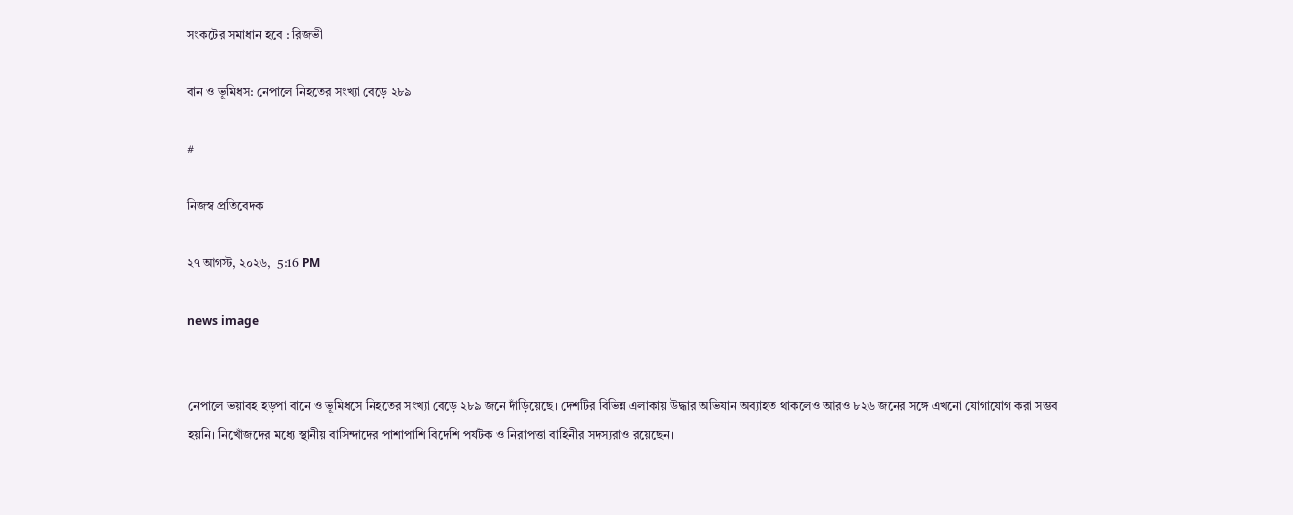সংকটের সমাধান হবে : রিজভী

বান ও ভূমিধস: নেপালে নিহতের সংখ্যা বেড়ে ২৮৯

#

নিজস্ব প্রতিবেদক

২৭ আগস্ট, ২০২৬,  5:16 PM

news image


নেপালে ভয়াবহ হড়পা বানে ও ভূমিধসে নিহতের সংখ্যা বেড়ে ২৮৯ জনে দাঁড়িয়েছে। দেশটির বিভিন্ন এলাকায় উদ্ধার অভিযান অব্যাহত থাকলেও আরও ৮২৬ জনের সঙ্গে এখনো যোগাযোগ করা সম্ভব হয়নি। নিখোঁজদের মধ্যে স্থানীয় বাসিন্দাদের পাশাপাশি বিদেশি পর্যটক ও নিরাপত্তা বাহিনীর সদস্যরাও রয়েছেন।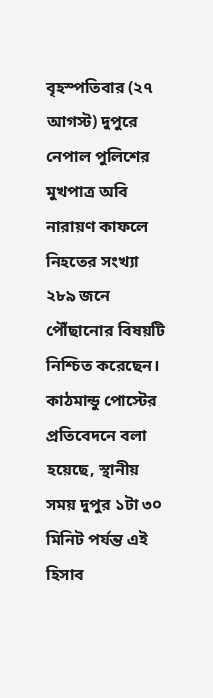বৃহস্পতিবার (২৭ আগস্ট) দুপুরে নেপাল পুলিশের মুখপাত্র অবি নারায়ণ কাফলে নিহতের সংখ্যা ২৮৯ জনে পৌঁছানোর বিষয়টি নিশ্চিত করেছেন। কাঠমান্ডু পোস্টের প্রতিবেদনে বলা হয়েছে, স্থানীয় সময় দুপুর ১টা ৩০ মিনিট পর্যন্ত এই হিসাব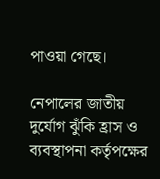পাওয়া গেছে।

নেপালের জাতীয় দুর্যোগ ঝুঁকি হ্রাস ও ব্যবস্থাপনা কর্তৃপক্ষের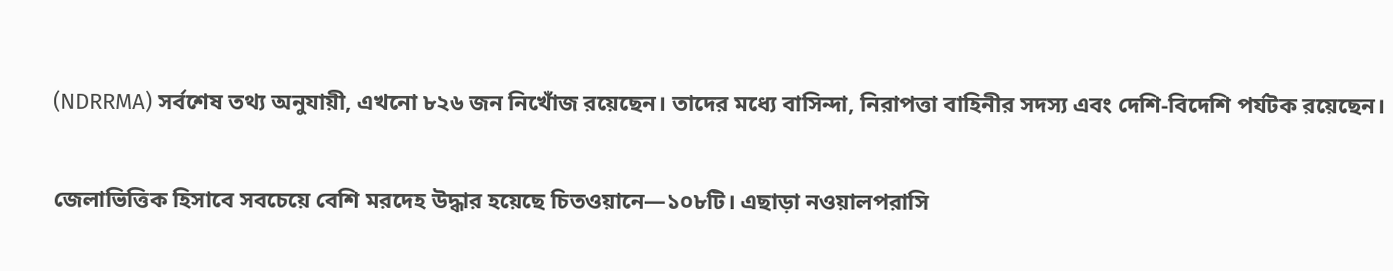(NDRRMA) সর্বশেষ তথ্য অনুযায়ী, এখনো ৮২৬ জন নিখোঁজ রয়েছেন। তাদের মধ্যে বাসিন্দা, নিরাপত্তা বাহিনীর সদস্য এবং দেশি-বিদেশি পর্যটক রয়েছেন।

জেলাভিত্তিক হিসাবে সবচেয়ে বেশি মরদেহ উদ্ধার হয়েছে চিতওয়ানে—১০৮টি। এছাড়া নওয়ালপরাসি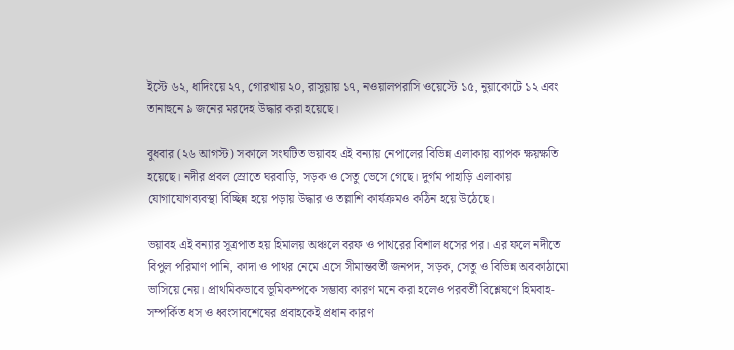ইস্টে ৬২, ধাদিংয়ে ২৭, গোরখায় ২০, রাসুয়ায় ১৭, নওয়ালপরাসি ওয়েস্টে ১৫, নুয়াকোটে ১২ এবং তানাহুনে ৯ জনের মরদেহ উদ্ধার করা হয়েছে।

বুধবার (২৬ আগস্ট) সকালে সংঘটিত ভয়াবহ এই বন্যায় নেপালের বিভিন্ন এলাকায় ব্যাপক ক্ষয়ক্ষতি হয়েছে। নদীর প্রবল স্রোতে ঘরবাড়ি, সড়ক ও সেতু ভেসে গেছে। দুর্গম পাহাড়ি এলাকায় যোগাযোগব্যবস্থা বিচ্ছিন্ন হয়ে পড়ায় উদ্ধার ও তল্লাশি কার্যক্রমও কঠিন হয়ে উঠেছে।

ভয়াবহ এই বন্যার সূত্রপাত হয় হিমালয় অঞ্চলে বরফ ও পাথরের বিশাল ধসের পর। এর ফলে নদীতে বিপুল পরিমাণ পানি, কাদা ও পাথর নেমে এসে সীমান্তবর্তী জনপদ, সড়ক, সেতু ও বিভিন্ন অবকাঠামো ভাসিয়ে নেয়। প্রাথমিকভাবে ভূমিকম্পকে সম্ভাব্য কারণ মনে করা হলেও পরবর্তী বিশ্লেষণে হিমবাহ-সম্পর্কিত ধস ও ধ্বংসাবশেষের প্রবাহকেই প্রধান কারণ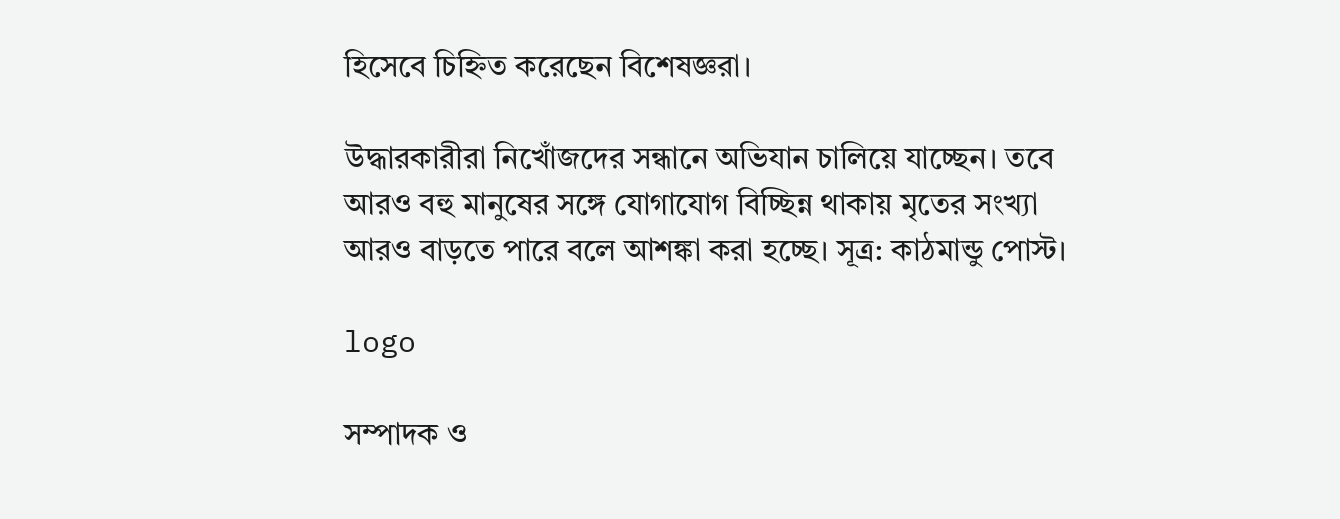হিসেবে চিহ্নিত করেছেন বিশেষজ্ঞরা।

উদ্ধারকারীরা নিখোঁজদের সন্ধানে অভিযান চালিয়ে যাচ্ছেন। তবে আরও বহু মানুষের সঙ্গে যোগাযোগ বিচ্ছিন্ন থাকায় মৃতের সংখ্যা আরও বাড়তে পারে বলে আশঙ্কা করা হচ্ছে। সূত্র: কাঠমান্ডু পোস্ট।

logo

সম্পাদক ও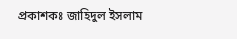প্রকাশকঃ জাহিদুল ইসলাম